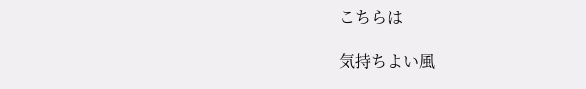こちらは

気持ちよい風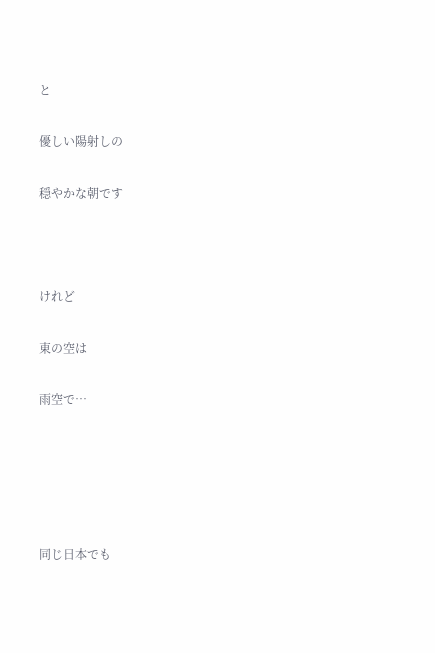と

優しい陽射しの

穏やかな朝です



けれど

東の空は

雨空で…





同じ日本でも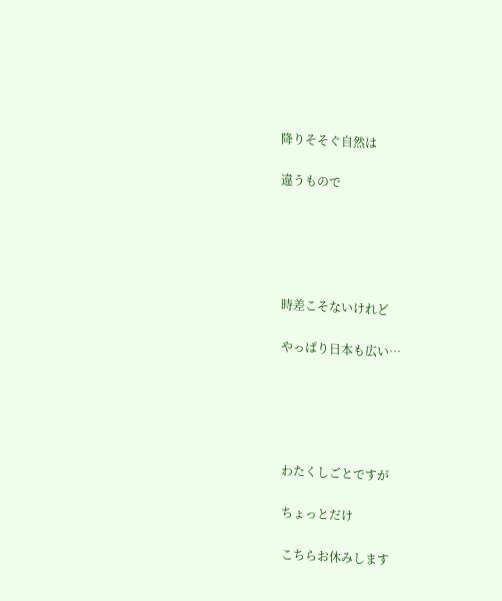降りそそぐ自然は

違うもので





時差こそないけれど

やっぱり日本も広い…





わたくしごとですが

ちょっとだけ

こちらお休みします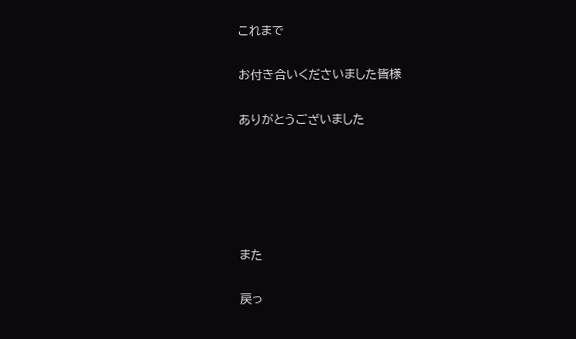これまで

お付き合いくださいました皆様

ありがとうございました





また

戻っ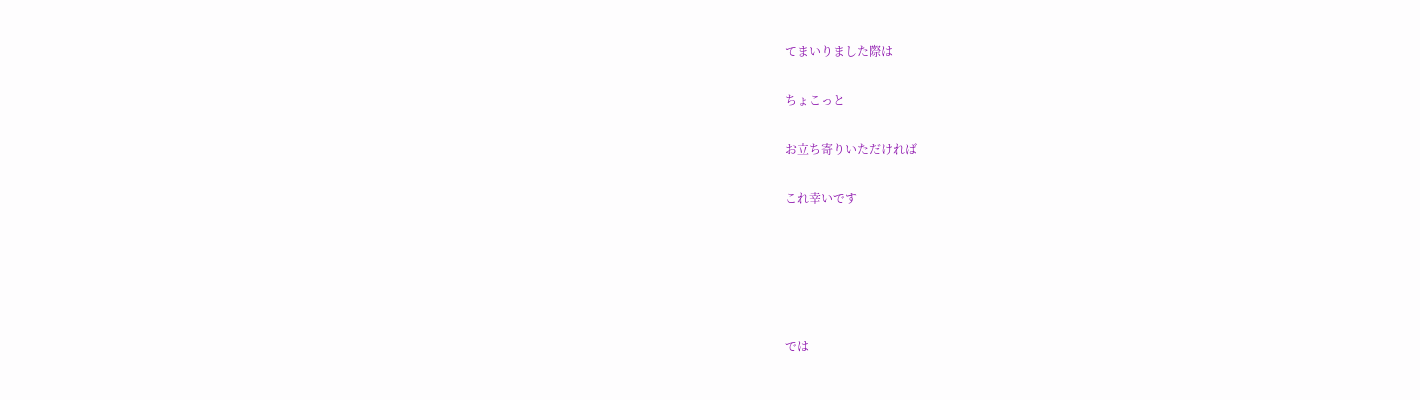てまいりました際は

ちょこっと

お立ち寄りいただければ

これ幸いです





では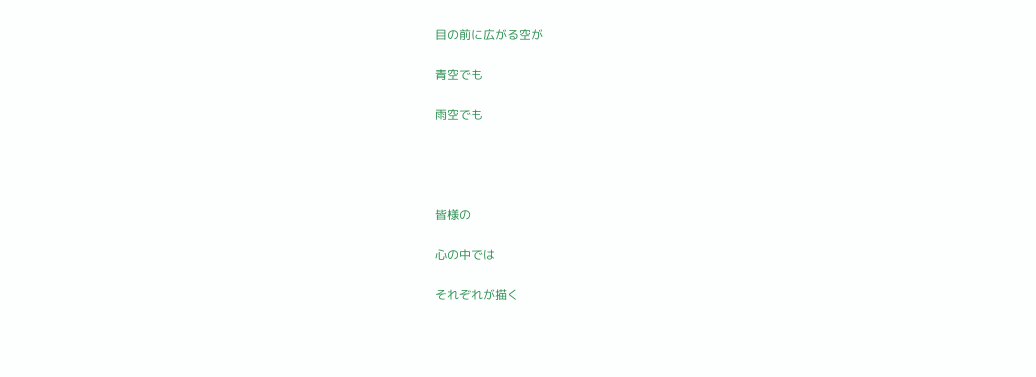目の前に広がる空が

青空でも

雨空でも




皆様の

心の中では

それぞれが描く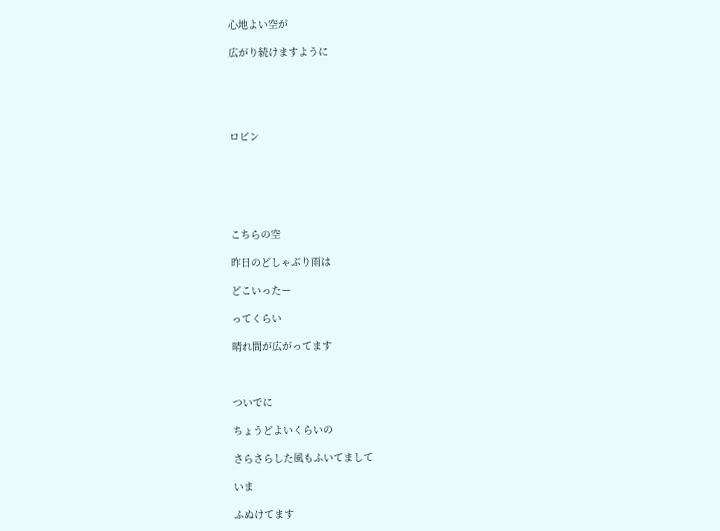心地よい空が

広がり続けますように





ロビン






こちらの空

昨日のどしゃぶり雨は

どこいったー

ってくらい

晴れ間が広がってます



ついでに

ちょうどよいくらいの

さらさらした風もふいてまして

いま

ふぬけてます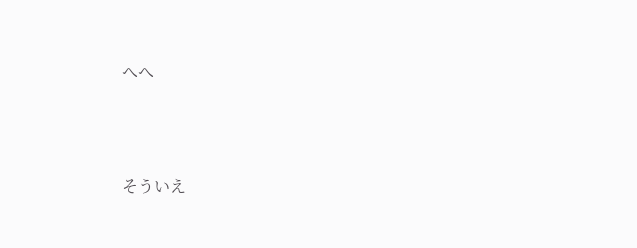へへ




そういえ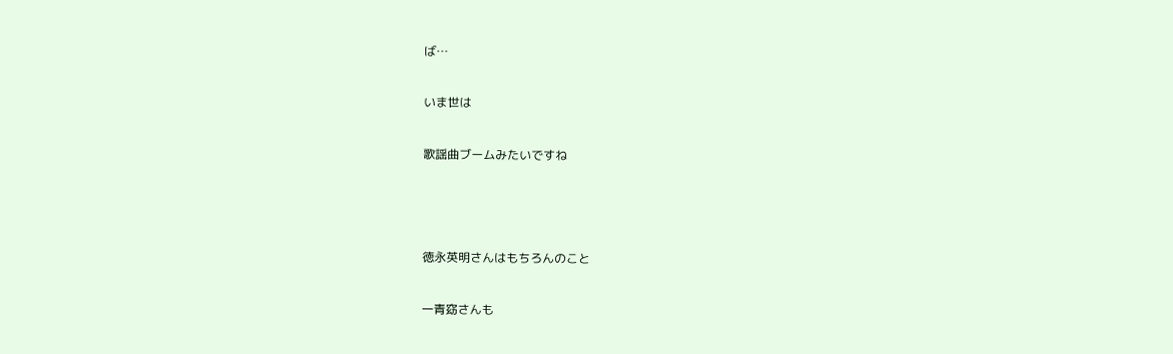ば…

いま世は

歌謡曲ブームみたいですね



徳永英明さんはもちろんのこと

一青窈さんも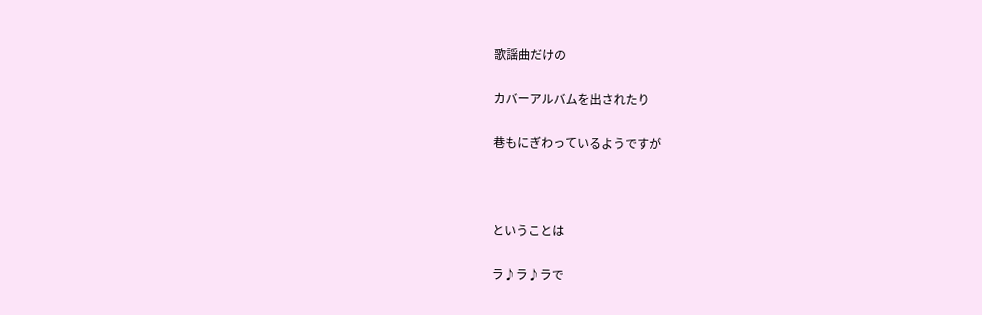歌謡曲だけの

カバーアルバムを出されたり

巷もにぎわっているようですが



ということは

ラ♪ラ♪ラで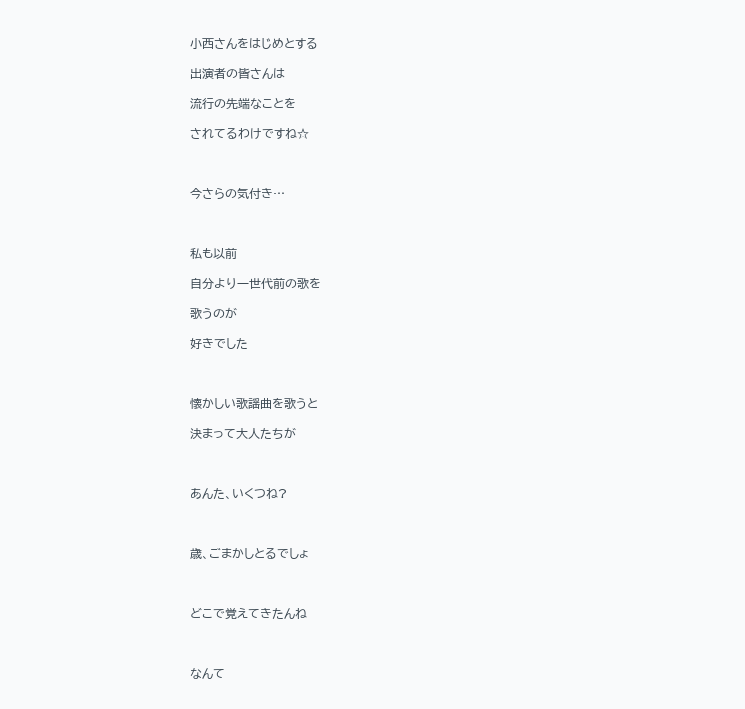小西さんをはじめとする

出演者の皆さんは

流行の先端なことを

されてるわけですね☆



今さらの気付き…



私も以前

自分より一世代前の歌を

歌うのが

好きでした



懐かしい歌謡曲を歌うと

決まって大人たちが



あんた、いくつね?



歳、ごまかしとるでしょ



どこで覚えてきたんね



なんて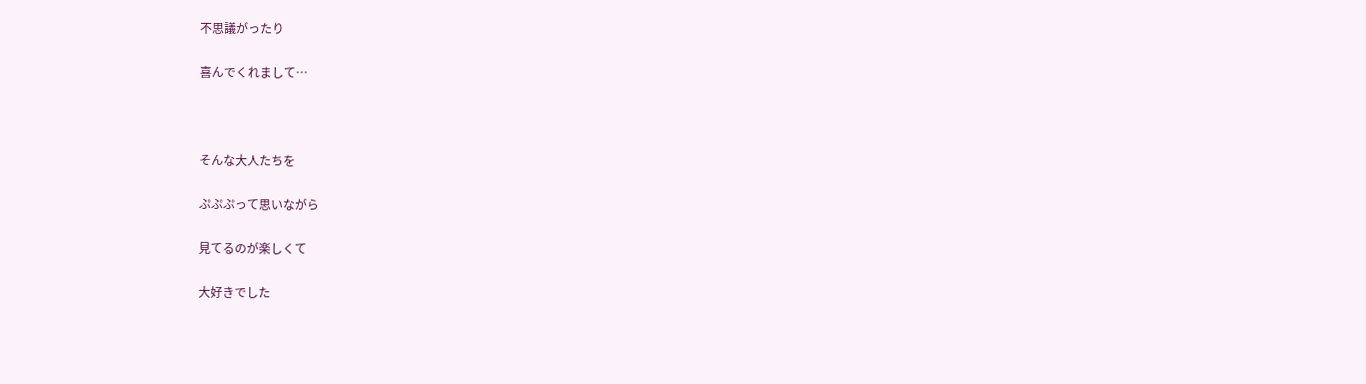不思議がったり

喜んでくれまして…



そんな大人たちを

ぷぷぷって思いながら

見てるのが楽しくて

大好きでした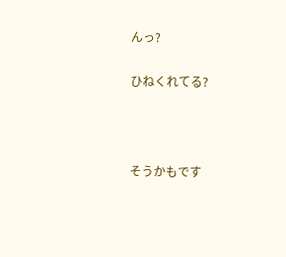んっ?

ひねくれてる?



そうかもです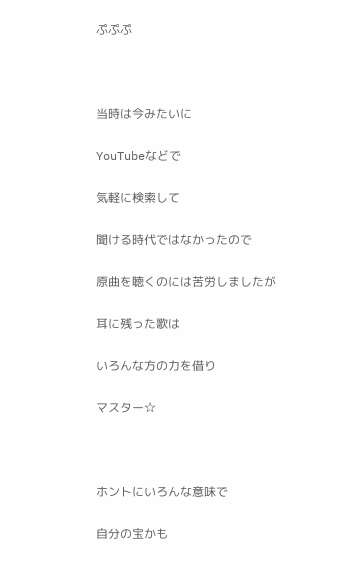ぷぷぷ



当時は今みたいに

YouTubeなどで

気軽に検索して

聞ける時代ではなかったので

原曲を聴くのには苦労しましたが

耳に残った歌は

いろんな方の力を借り

マスター☆



ホントにいろんな意味で

自分の宝かも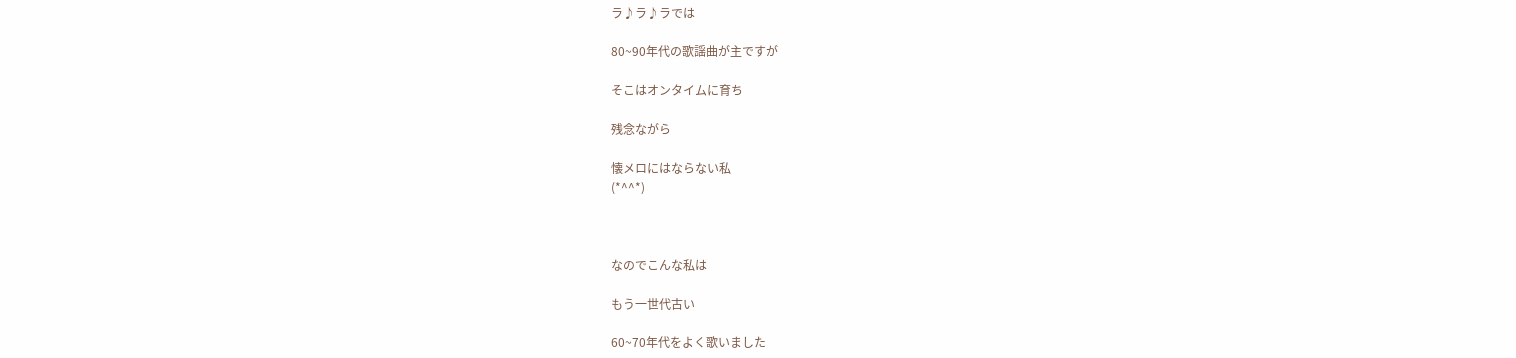ラ♪ラ♪ラでは

80~90年代の歌謡曲が主ですが

そこはオンタイムに育ち

残念ながら

懐メロにはならない私
(*^^*)



なのでこんな私は

もう一世代古い

60~70年代をよく歌いました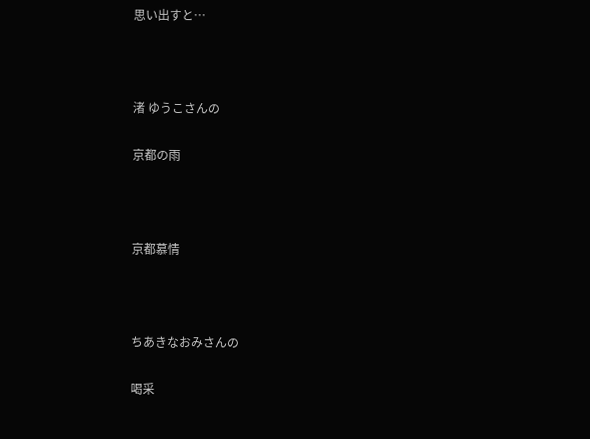思い出すと…



渚 ゆうこさんの

京都の雨



京都慕情



ちあきなおみさんの

喝采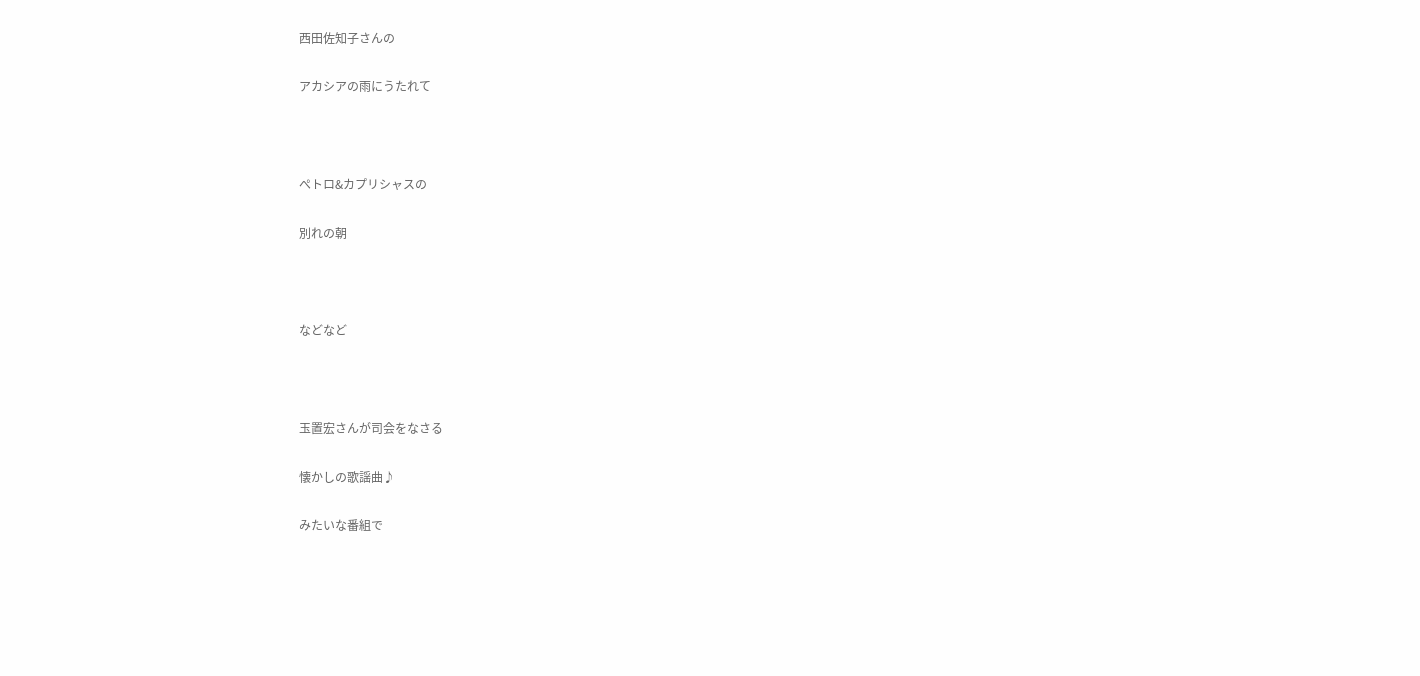西田佐知子さんの

アカシアの雨にうたれて



ぺトロ&カプリシャスの

別れの朝



などなど



玉置宏さんが司会をなさる

懐かしの歌謡曲♪

みたいな番組で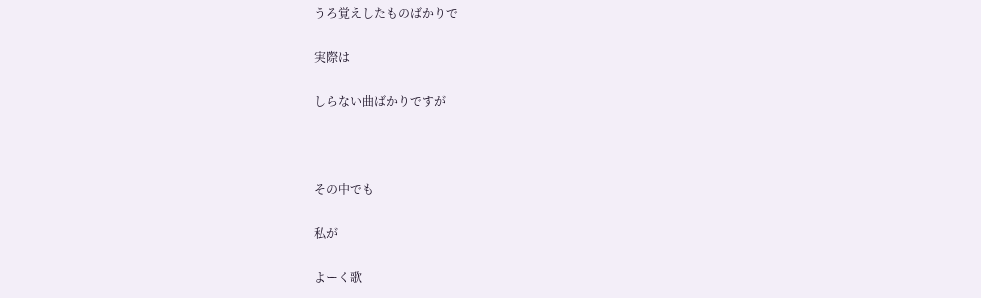うろ覚えしたものばかりで

実際は

しらない曲ばかりですが



その中でも

私が

よーく歌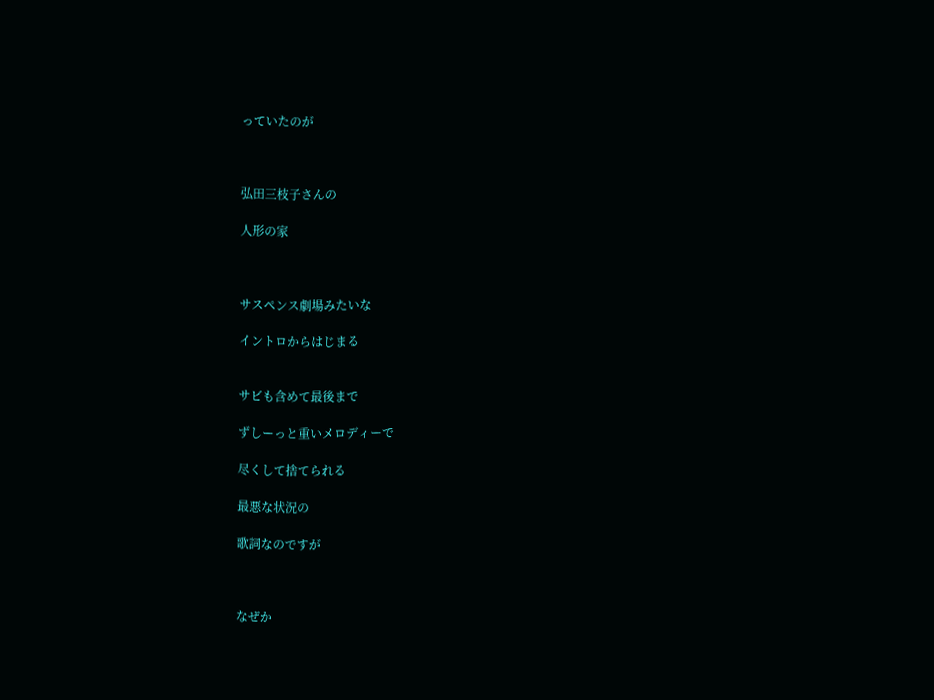っていたのが



弘田三枝子さんの

人形の家



サスペンス劇場みたいな

イントロからはじまる


サビも含めて最後まで

ずしーっと重いメロディーで

尽くして捨てられる

最悪な状況の

歌詞なのですが



なぜか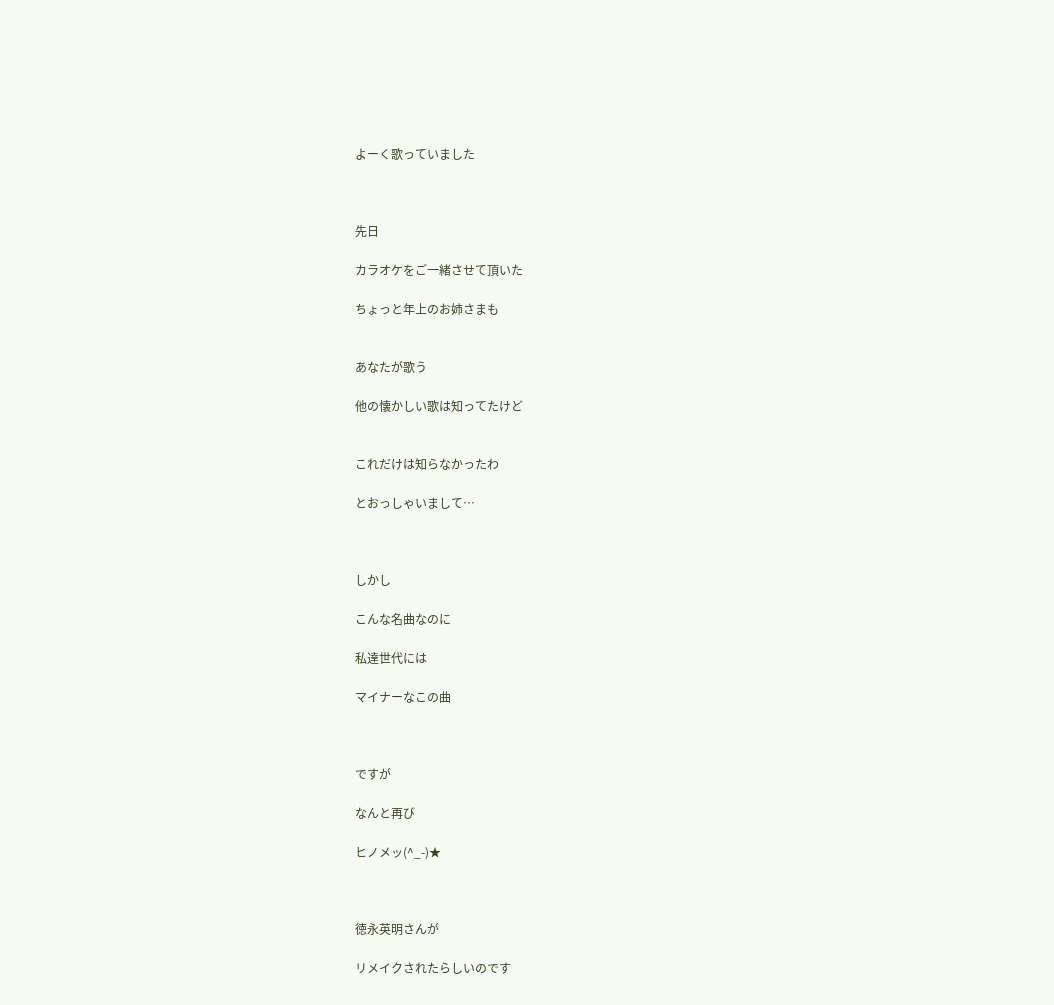よーく歌っていました



先日

カラオケをご一緒させて頂いた

ちょっと年上のお姉さまも


あなたが歌う

他の懐かしい歌は知ってたけど


これだけは知らなかったわ

とおっしゃいまして…



しかし

こんな名曲なのに

私達世代には

マイナーなこの曲



ですが

なんと再び

ヒノメッ(^_-)★



徳永英明さんが

リメイクされたらしいのです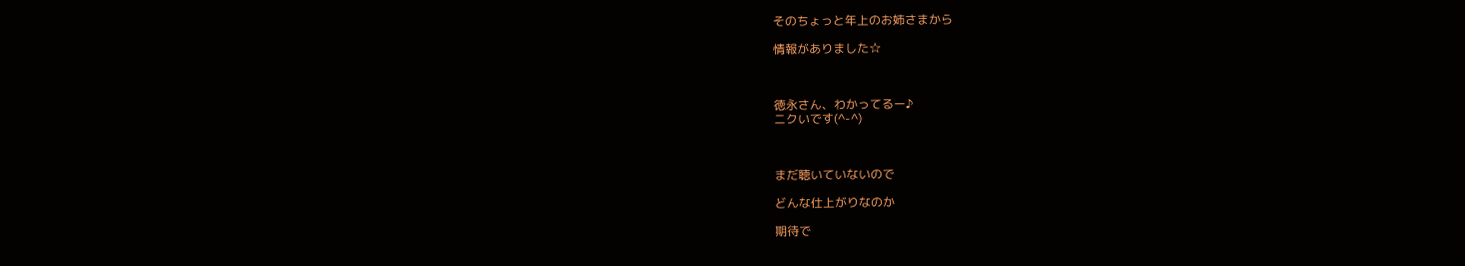そのちょっと年上のお姉さまから

情報がありました☆



徳永さん、わかってるー♪
ニクいです(^-^)



まだ聴いていないので

どんな仕上がりなのか

期待で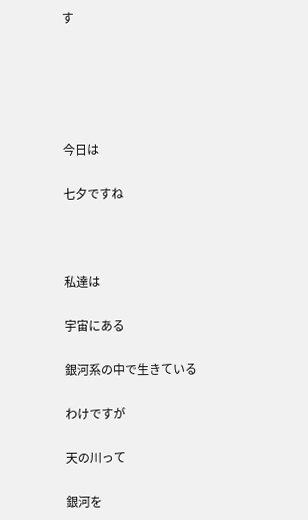す





今日は

七夕ですね



私達は

宇宙にある

銀河系の中で生きている

わけですが

天の川って

銀河を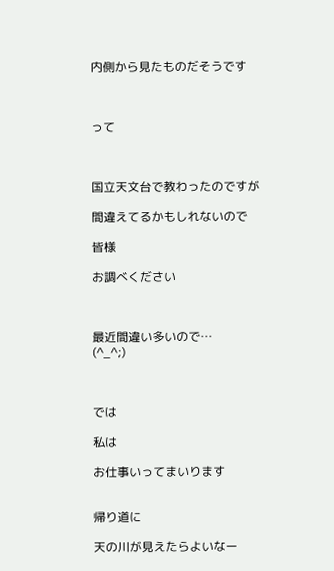内側から見たものだそうです



って



国立天文台で教わったのですが

間違えてるかもしれないので

皆様

お調べください



最近間違い多いので…
(^_^;)



では

私は

お仕事いってまいります


帰り道に

天の川が見えたらよいなー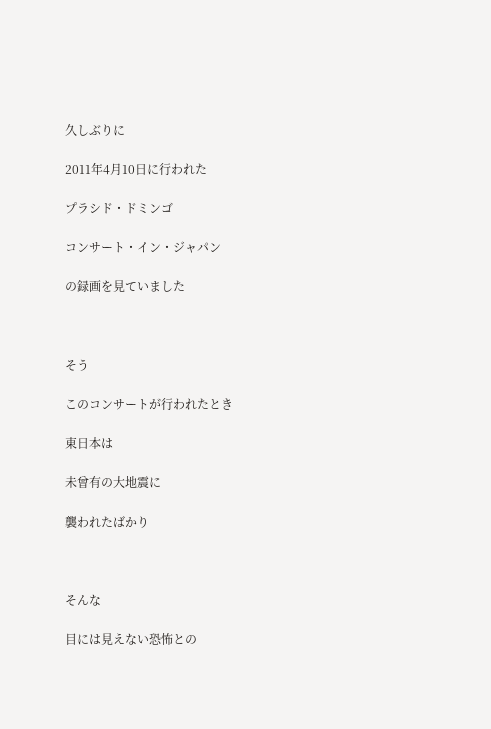久しぶりに

2011年4月10日に行われた

プラシド・ドミンゴ

コンサート・イン・ジャパン

の録画を見ていました



そう

このコンサートが行われたとき

東日本は

未曾有の大地震に

襲われたばかり



そんな

目には見えない恐怖との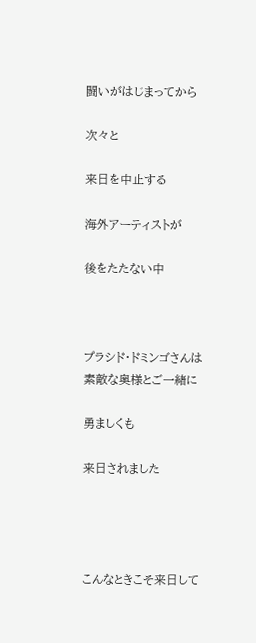闘いがはじまってから

次々と

来日を中止する

海外アーティストが

後をたたない中



プラシド・ドミンゴさんは
素敵な奥様とご一緒に

勇ましくも

来日されました




こんなときこそ来日して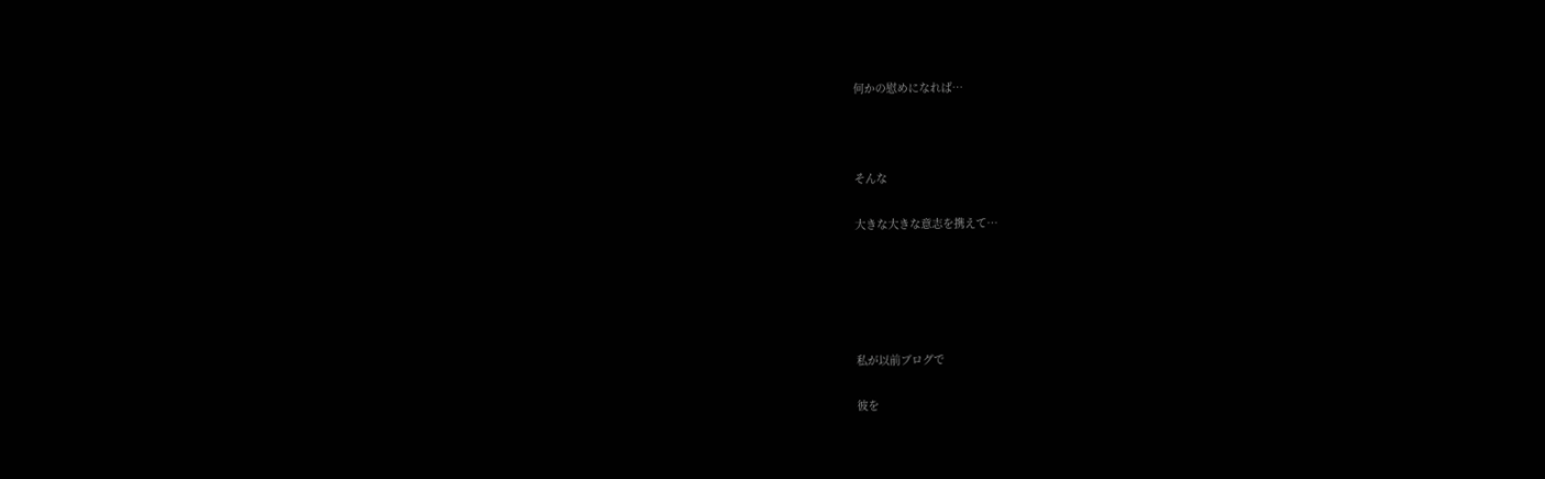何かの慰めになれば…



そんな

大きな大きな意志を携えて…





私が以前ブログで

彼を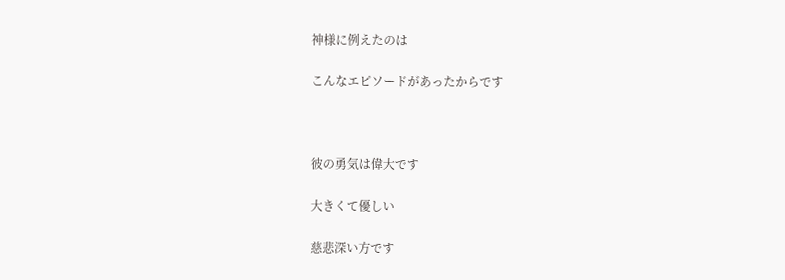神様に例えたのは

こんなエピソードがあったからです



彼の勇気は偉大です

大きくて優しい

慈悲深い方です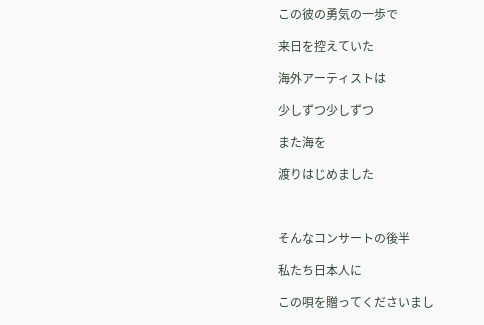この彼の勇気の一歩で

来日を控えていた

海外アーティストは

少しずつ少しずつ

また海を

渡りはじめました



そんなコンサートの後半

私たち日本人に

この唄を贈ってくださいまし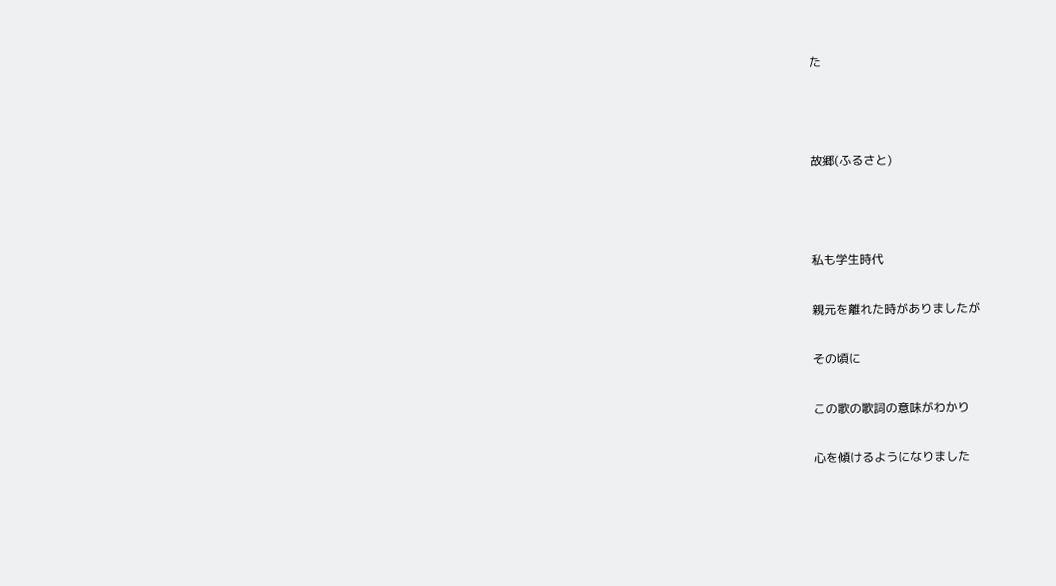た



故郷(ふるさと)



私も学生時代

親元を離れた時がありましたが

その頃に

この歌の歌詞の意味がわかり

心を傾けるようになりました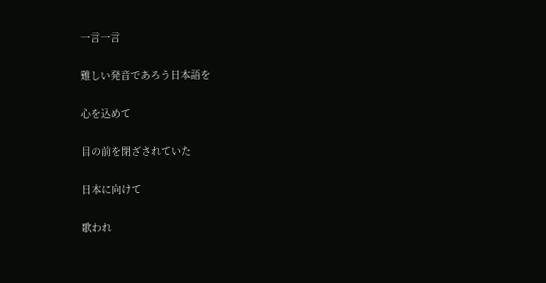一言一言

難しい発音であろう日本語を

心を込めて

目の前を閉ざされていた

日本に向けて

歌われ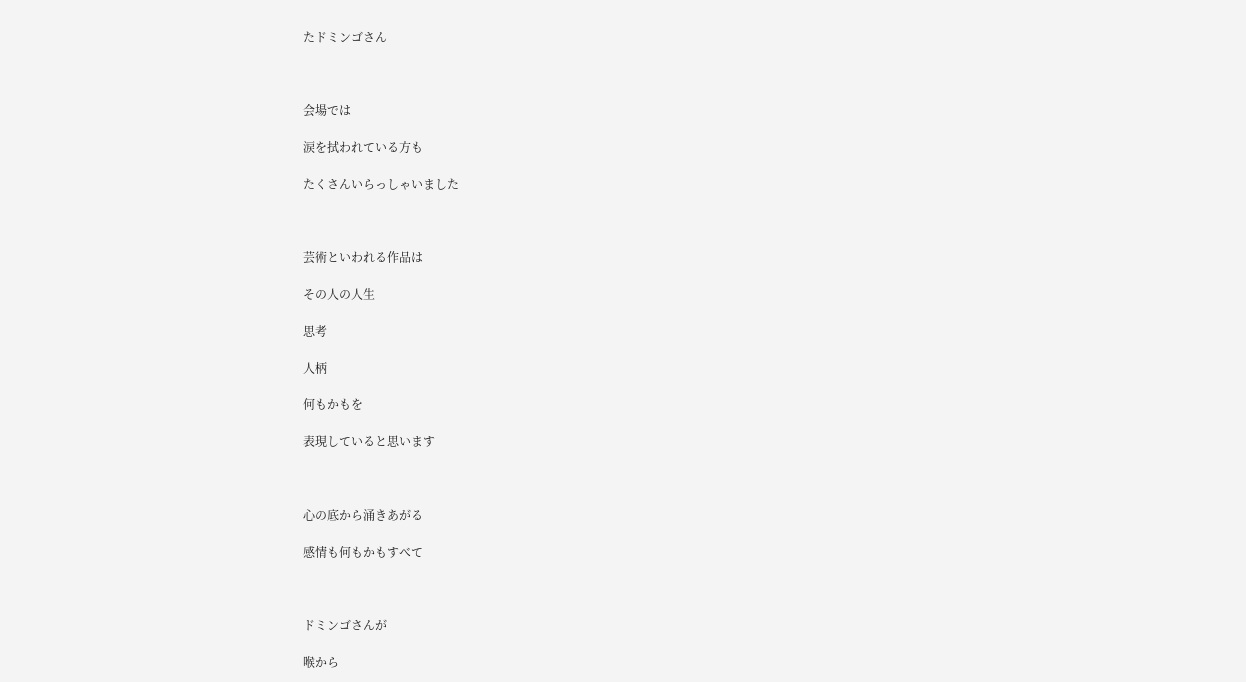たドミンゴさん



会場では

涙を拭われている方も

たくさんいらっしゃいました



芸術といわれる作品は

その人の人生

思考

人柄

何もかもを

表現していると思います



心の底から涌きあがる

感情も何もかもすべて



ドミンゴさんが

喉から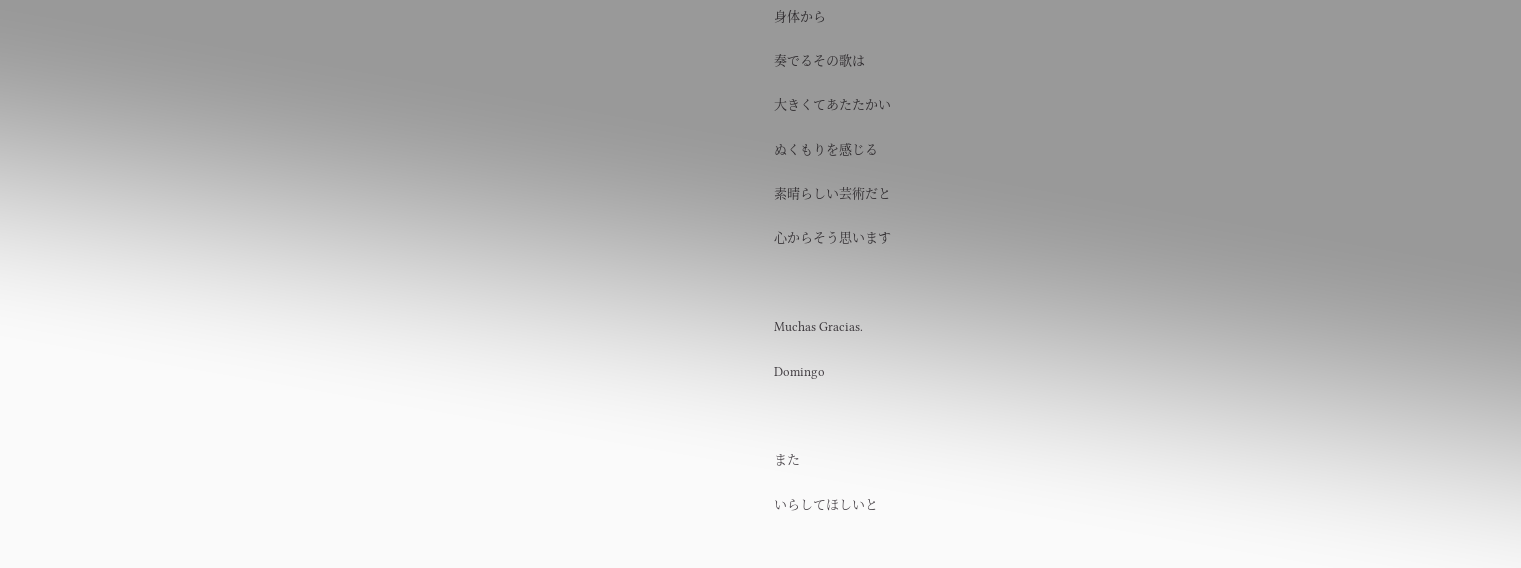身体から

奏でるその歌は

大きくてあたたかい

ぬくもりを感じる

素晴らしい芸術だと

心からそう思います



Muchas Gracias.

Domingo



また

いらしてほしいと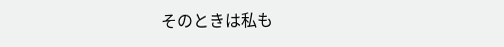そのときは私も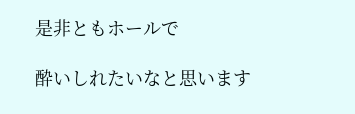是非ともホールで

酔いしれたいなと思います